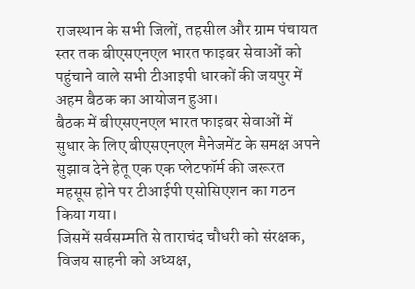राजस्थान के सभी जिलों, तहसील और ग्राम पंचायत स्तर तक बीएसएनएल भारत फाइबर सेवाओं को पहुंचाने वाले सभी टीआइपी धारकों की जयपुर में अहम बैठक का आयोजन हुआ।
बैठक में बीएसएनएल भारत फाइबर सेवाओं में सुधार के लिए बीएसएनएल मैनेजमेंट के समक्ष अपने सुझाव देने हेतू एक एक प्लेटफॉर्म की जरूरत महसूस होने पर टीआईपी एसोसिएशन का गठन किया गया।
जिसमें सर्वसम्मति से ताराचंद चौधरी को संरक्षक, विजय साहनी को अध्यक्ष,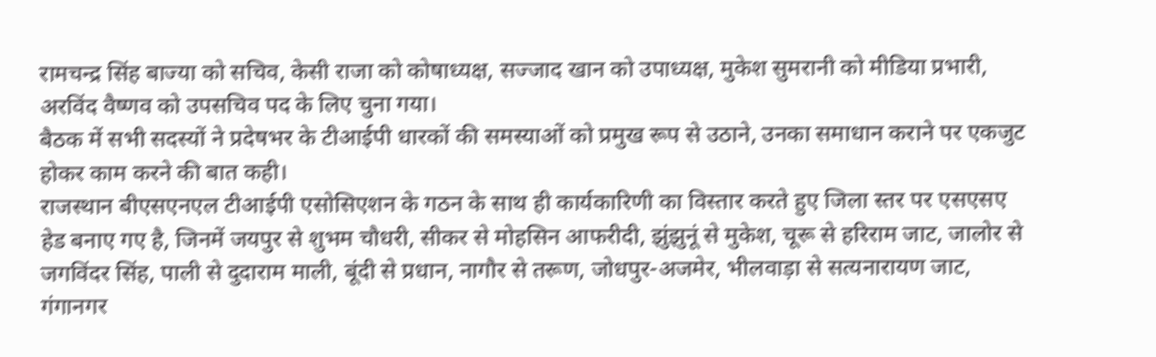रामचन्द्र सिंह बाज्या को सचिव, केसी राजा को कोषाध्यक्ष, सज्जाद खान को उपाध्यक्ष, मुकेश सुमरानी को मीडिया प्रभारी, अरविंद वैष्णव को उपसचिव पद के लिए चुना गया।
बैठक में सभी सदस्यों ने प्रदेषभर के टीआईपी धारकों की समस्याओं को प्रमुख रूप से उठाने, उनका समाधान कराने पर एकजुट होकर काम करने की बात कही।
राजस्थान बीएसएनएल टीआईपी एसोसिएशन के गठन के साथ ही कार्यकारिणी का विस्तार करते हुए जिला स्तर पर एसएसए हेड बनाए गए है, जिनमें जयपुर से शुभम चौधरी, सीकर से मोहसिन आफरीदी, झुंझुनूं से मुकेश, चूरू से हरिराम जाट, जालोर से जगविंदर सिंह, पाली से दुदाराम माली, बूंदी से प्रधान, नागौर से तरूण, जोधपुर-अजमेर, भीलवाड़ा से सत्यनारायण जाट, गंगानगर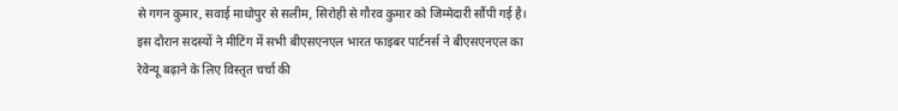से गगन कुमार, सवाई माधोपुर से सलीम, सिरोही से गौरव कुमार को जिम्मेदारी सौंपी गई है।
इस दौरान सदस्यों ने मीटिंग में सभी बीएसएनएल भारत फाइबर पार्टनर्स ने बीएसएनएल का रेवेन्यू बढ़ाने के लिए विस्तृत चर्चा की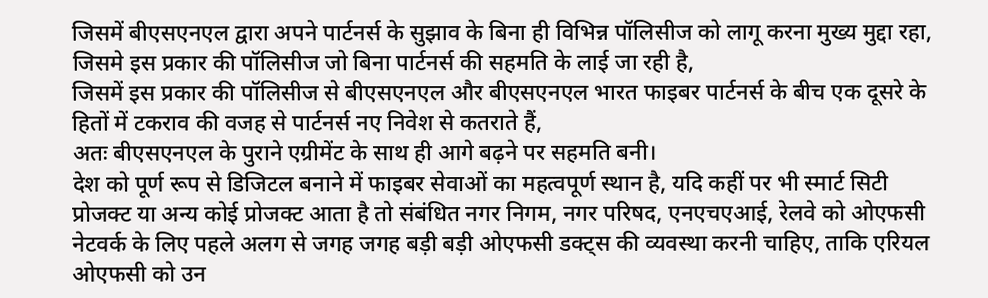जिसमें बीएसएनएल द्वारा अपने पार्टनर्स के सुझाव के बिना ही विभिन्न पॉलिसीज को लागू करना मुख्य मुद्दा रहा, जिसमे इस प्रकार की पॉलिसीज जो बिना पार्टनर्स की सहमति के लाई जा रही है,
जिसमें इस प्रकार की पॉलिसीज से बीएसएनएल और बीएसएनएल भारत फाइबर पार्टनर्स के बीच एक दूसरे के हितों में टकराव की वजह से पार्टनर्स नए निवेश से कतराते हैं,
अतः बीएसएनएल के पुराने एग्रीमेंट के साथ ही आगे बढ़ने पर सहमति बनी।
देश को पूर्ण रूप से डिजिटल बनाने में फाइबर सेवाओं का महत्वपूर्ण स्थान है, यदि कहीं पर भी स्मार्ट सिटी प्रोजक्ट या अन्य कोई प्रोजक्ट आता है तो संबंधित नगर निगम, नगर परिषद, एनएचएआई, रेलवे को ओएफसी नेटवर्क के लिए पहले अलग से जगह जगह बड़ी बड़ी ओएफसी डक्ट्स की व्यवस्था करनी चाहिए, ताकि एरियल ओएफसी को उन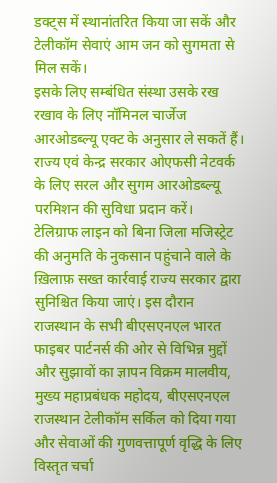डक्ट्स में स्थानांतरित किया जा सकें और टेलीकॉम सेवाएं आम जन को सुगमता से मिल सकें।
इसके लिए सम्बंधित संस्था उसके रख रखाव के लिए नॉमिनल चार्जेज आरओडब्ल्यू एक्ट के अनुसार ले सकतें हैं। राज्य एवं केन्द्र सरकार ओएफसी नेटवर्क के लिए सरल और सुगम आरओडब्ल्यू परमिशन की सुविधा प्रदान करें।
टेलिग्राफ लाइन को बिना जिला मजिस्ट्रेट की अनुमति के नुकसान पहुंचाने वाले के ख़िलाफ़ सख्त कार्रवाई राज्य सरकार द्वारा सुनिश्चित किया जाएं। इस दौरान राजस्थान के सभी बीएसएनएल भारत फाइबर पार्टनर्स की ओर से विभिन्न मुद्दों और सुझावों का ज्ञापन विक्रम मालवीय, मुख्य महाप्रबंधक महोदय, बीएसएनएल राजस्थान टेलीकॉम सर्किल को दिया गया और सेवाओं की गुणवत्तापूर्ण वृद्धि के लिए विस्तृत चर्चा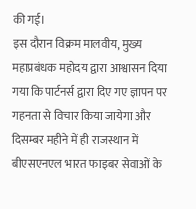की गई।
इस दौरान विक्रम मालवीय, मुख्य महाप्रबंधक महोदय द्वारा आश्वासन दिया गया कि पार्टनर्स द्वारा दिए गए ज्ञापन पर गहनता से विचार किया जायेगा और दिसम्बर महीने में ही राजस्थान में बीएसएनएल भारत फाइबर सेवाओं के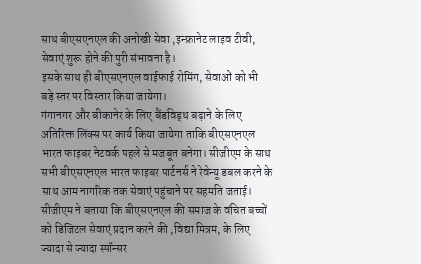साथ बीएसएनएल की अनोखी सेवा ,इन्फ्रानेट लाइव टीवी, सेवाएं शुरू होने की पुरी संभावना है।
इसके साथ ही बीएसएनएल वाईफाई रोमिंग, सेवाओं को भी बड़े स्तर पर विस्तार किया जायेगा।
गंगानगर और बीकानेर के लिए बैंडविड्थ बढ़ाने के लिए अतिरिक्त लिंक्स पर कार्य किया जायेगा ताकि बीएसएनएल भारत फाइबर नेटवर्क पहले से मजबूत बनेगा। सीजीएम के साथ सभी बीएसएनएल भारत फाइबर पार्टनर्स ने रेवेन्यू डबल करने के साथ आम नागरिक तक सेवाएं पहुंचाने पर सहमति जताई।
सीजीएम ने बताया कि बीएसएनएल की समाज के वंचित बच्चों को डिजिटल सेवाएं प्रदान करने की ,विद्या मित्रम, के लिए ज्यादा से ज्यादा स्पॉन्सर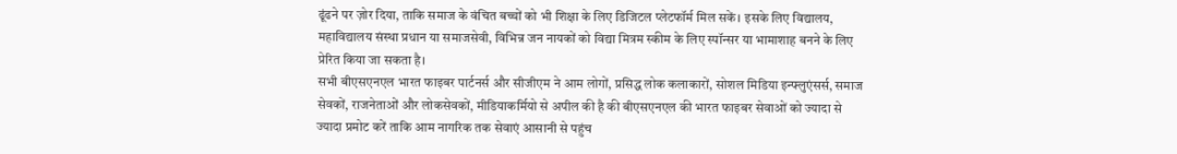ढूंढने पर ज़ोर दिया, ताकि समाज के वंचित बच्चों को भी शिक्षा के लिए डिजिटल प्लेटफॉर्म मिल सकें। इसके लिए विद्यालय, महाविद्यालय संस्था प्रधान या समाजसेवी, विभिन्न जन नायकों को विद्या मित्रम स्कीम के लिए स्पॉन्सर या भामाशाह बनने के लिए प्रेरित किया जा सकता है।
सभी बीएसएनएल भारत फाइबर पार्टनर्स और सीजीएम ने आम लोगों, प्रसिद्ध लोक कलाकारों, सोशल मिडिया इन्फ्लुएंसर्स, समाज सेवकों, राजनेताओं और लोकसेवकों, मीडियाकर्मियो से अपील की है की बीएसएनएल की भारत फाइबर सेवाओं को ज्यादा से ज्यादा प्रमोट करें ताकि आम नागरिक तक सेवाएं आसानी से पहुंच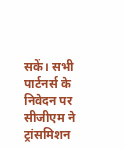सकें। सभी पार्टनर्स के निवेदन पर सीजीएम ने ट्रांसमिशन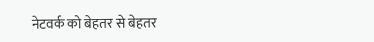नेटवर्क को बेहतर से बेहतर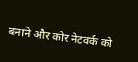बनाने और कोर नेटवर्क को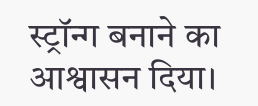स्ट्रॉन्ग बनाने का आश्वासन दिया।